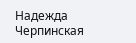Надежда Черпинская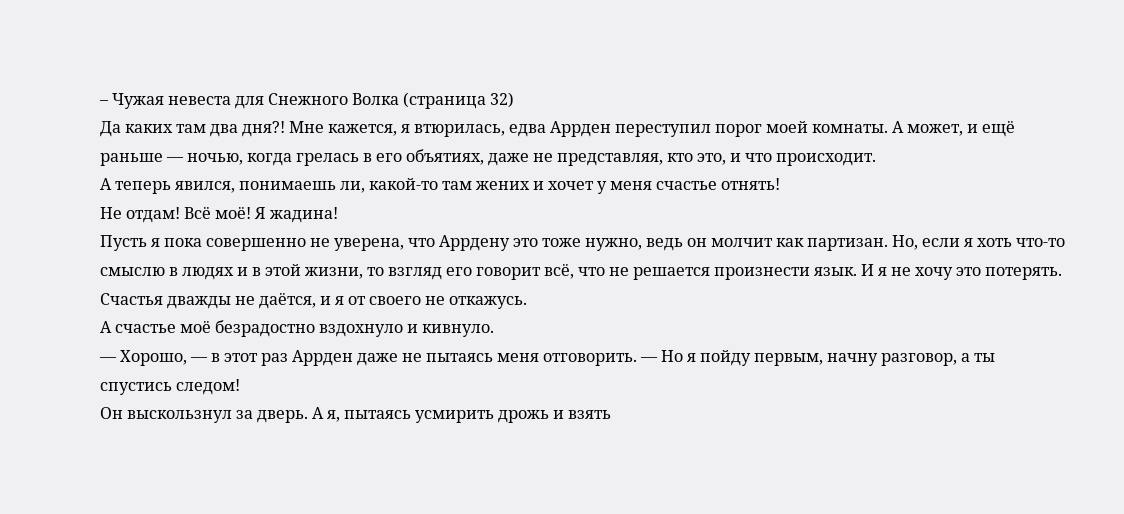– Чужая невеста для Снежного Волка (страница 32)
Да каких там два дня?! Мне кажется, я втюрилась, едва Аррден переступил порог моей комнаты. А может, и ещё раньше — ночью, когда грелась в его объятиях, даже не представляя, кто это, и что происходит.
А теперь явился, понимаешь ли, какой-то там жених и хочет у меня счастье отнять!
Не отдам! Всё моё! Я жадина!
Пусть я пока совершенно не уверена, что Аррдену это тоже нужно, ведь он молчит как партизан. Но, если я хоть что-то смыслю в людях и в этой жизни, то взгляд его говорит всё, что не решается произнести язык. И я не хочу это потерять.
Счастья дважды не даётся, и я от своего не откажусь.
А счастье моё безрадостно вздохнуло и кивнуло.
— Хорошо, — в этот раз Аррден даже не пытаясь меня отговорить. — Но я пойду первым, начну разговор, а ты спустись следом!
Он выскользнул за дверь. А я, пытаясь усмирить дрожь и взять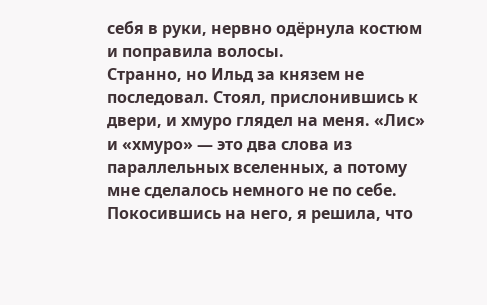себя в руки, нервно одёрнула костюм и поправила волосы.
Странно, но Ильд за князем не последовал. Стоял, прислонившись к двери, и хмуро глядел на меня. «Лис» и «хмуро» — это два слова из параллельных вселенных, а потому мне сделалось немного не по себе.
Покосившись на него, я решила, что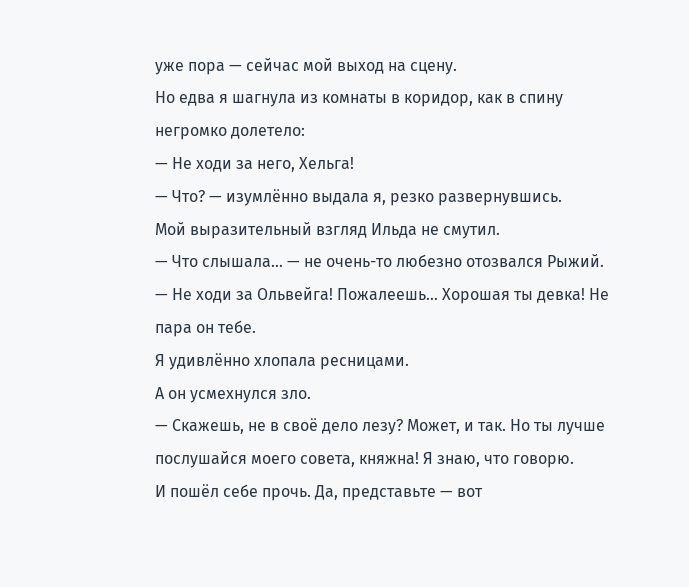уже пора — сейчас мой выход на сцену.
Но едва я шагнула из комнаты в коридор, как в спину негромко долетело:
— Не ходи за него, Хельга!
— Что? — изумлённо выдала я, резко развернувшись.
Мой выразительный взгляд Ильда не смутил.
— Что слышала… — не очень-то любезно отозвался Рыжий. — Не ходи за Ольвейга! Пожалеешь… Хорошая ты девка! Не пара он тебе.
Я удивлённо хлопала ресницами.
А он усмехнулся зло.
— Скажешь, не в своё дело лезу? Может, и так. Но ты лучше послушайся моего совета, княжна! Я знаю, что говорю.
И пошёл себе прочь. Да, представьте — вот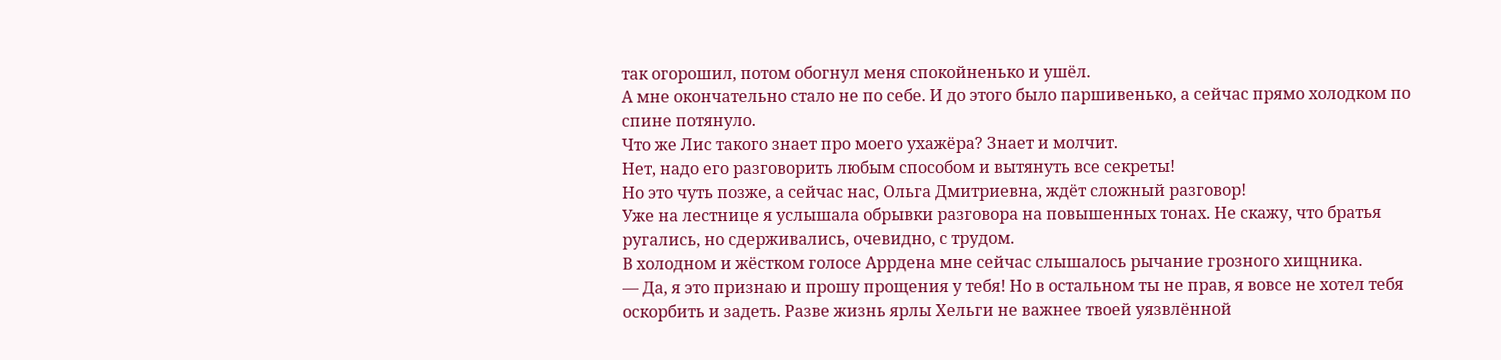так огорошил, потом обогнул меня спокойненько и ушёл.
А мне окончательно стало не по себе. И до этого было паршивенько, а сейчас прямо холодком по спине потянуло.
Что же Лис такого знает про моего ухажёра? Знает и молчит.
Нет, надо его разговорить любым способом и вытянуть все секреты!
Но это чуть позже, а сейчас нас, Ольга Дмитриевна, ждёт сложный разговор!
Уже на лестнице я услышала обрывки разговора на повышенных тонах. Не скажу, что братья ругались, но сдерживались, очевидно, с трудом.
В холодном и жёстком голосе Аррдена мне сейчас слышалось рычание грозного хищника.
— Да, я это признаю и прошу прощения у тебя! Но в остальном ты не прав, я вовсе не хотел тебя оскорбить и задеть. Разве жизнь ярлы Хельги не важнее твоей уязвлённой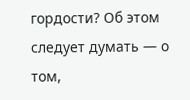гордости? Об этом следует думать — о том,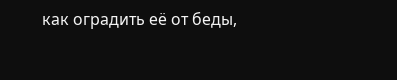как оградить её от беды,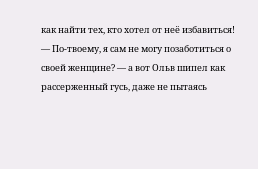как найти тех, кто хотел от неё избавиться!
— По-твоему, я сам не могу позаботиться о своей женщине? — а вот Ольв шипел как рассерженный гусь, даже не пытаясь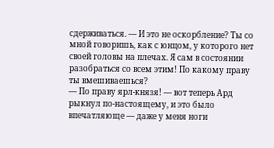сдерживаться. — И это не оскорбление? Ты со мной говоришь, как с юнцом, у которого нет своей головы на плечах. Я сам в состоянии разобраться со всем этим! По какому праву ты вмешиваешься?
— По праву ярл-князя! — вот теперь Ард рыкнул по-настоящему, и это было впечатляюще — даже у меня ноги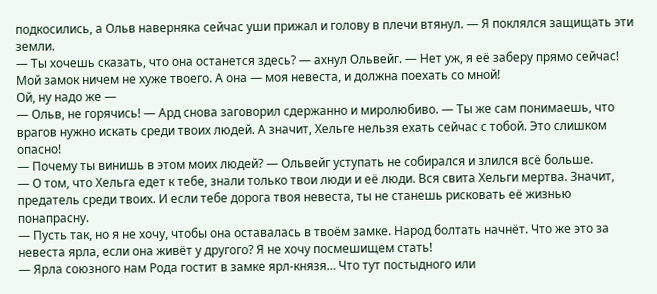подкосились, а Ольв наверняка сейчас уши прижал и голову в плечи втянул. — Я поклялся защищать эти земли.
— Ты хочешь сказать, что она останется здесь? — ахнул Ольвейг. — Нет уж, я её заберу прямо сейчас! Мой замок ничем не хуже твоего. А она — моя невеста, и должна поехать со мной!
Ой, ну надо же —
— Ольв, не горячись! — Ард снова заговорил сдержанно и миролюбиво. — Ты же сам понимаешь, что врагов нужно искать среди твоих людей. А значит, Хельге нельзя ехать сейчас с тобой. Это слишком опасно!
— Почему ты винишь в этом моих людей? — Ольвейг уступать не собирался и злился всё больше.
— О том, что Хельга едет к тебе, знали только твои люди и её люди. Вся свита Хельги мертва. Значит, предатель среди твоих. И если тебе дорога твоя невеста, ты не станешь рисковать её жизнью понапрасну.
— Пусть так, но я не хочу, чтобы она оставалась в твоём замке. Народ болтать начнёт. Что же это за невеста ярла, если она живёт у другого? Я не хочу посмешищем стать!
— Ярла союзного нам Рода гостит в замке ярл-князя… Что тут постыдного или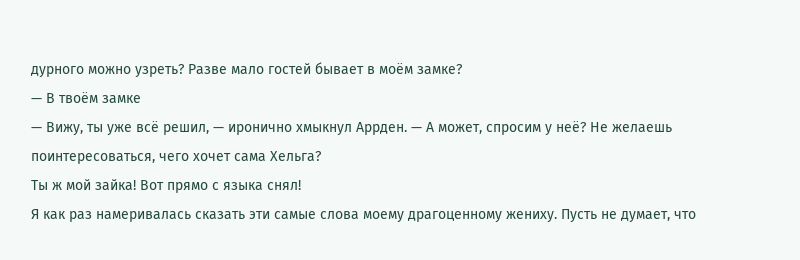дурного можно узреть? Разве мало гостей бывает в моём замке?
— В твоём замке
— Вижу, ты уже всё решил, — иронично хмыкнул Аррден. — А может, спросим у неё? Не желаешь поинтересоваться, чего хочет сама Хельга?
Ты ж мой зайка! Вот прямо с языка снял!
Я как раз намеривалась сказать эти самые слова моему драгоценному жениху. Пусть не думает, что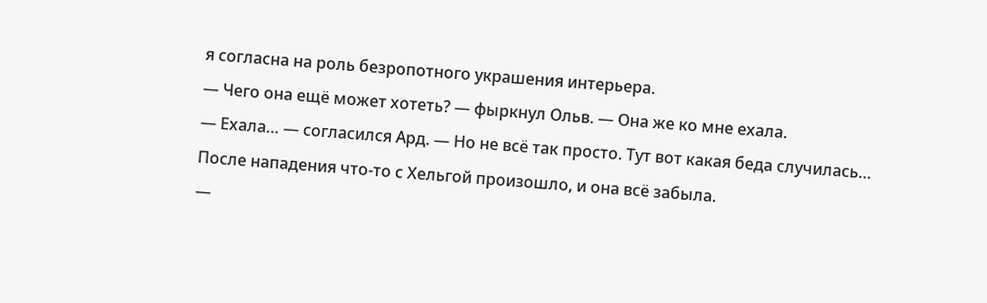я согласна на роль безропотного украшения интерьера.
— Чего она ещё может хотеть? — фыркнул Ольв. — Она же ко мне ехала.
— Ехала… — согласился Ард. — Но не всё так просто. Тут вот какая беда случилась… После нападения что-то с Хельгой произошло, и она всё забыла.
—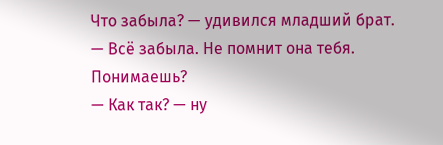Что забыла? — удивился младший брат.
— Всё забыла. Не помнит она тебя. Понимаешь?
— Как так? — ну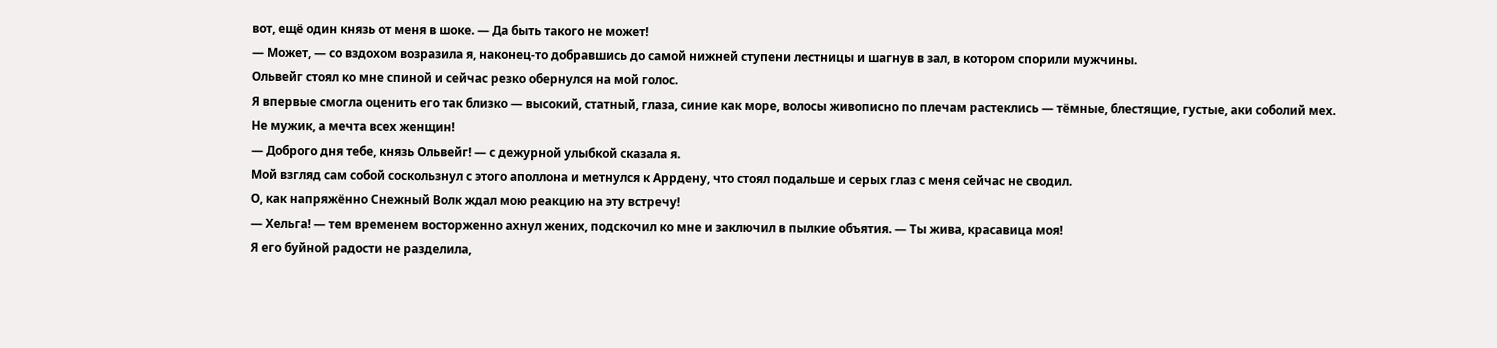вот, ещё один князь от меня в шоке. — Да быть такого не может!
— Может, — со вздохом возразила я, наконец-то добравшись до самой нижней ступени лестницы и шагнув в зал, в котором спорили мужчины.
Ольвейг стоял ко мне спиной и сейчас резко обернулся на мой голос.
Я впервые смогла оценить его так близко — высокий, статный, глаза, синие как море, волосы живописно по плечам растеклись — тёмные, блестящие, густые, аки соболий мех.
Не мужик, а мечта всех женщин!
— Доброго дня тебе, князь Ольвейг! — с дежурной улыбкой сказала я.
Мой взгляд сам собой соскользнул с этого аполлона и метнулся к Аррдену, что стоял подальше и серых глаз с меня сейчас не сводил.
О, как напряжённо Снежный Волк ждал мою реакцию на эту встречу!
— Хельга! — тем временем восторженно ахнул жених, подскочил ко мне и заключил в пылкие объятия. — Ты жива, красавица моя!
Я его буйной радости не разделила,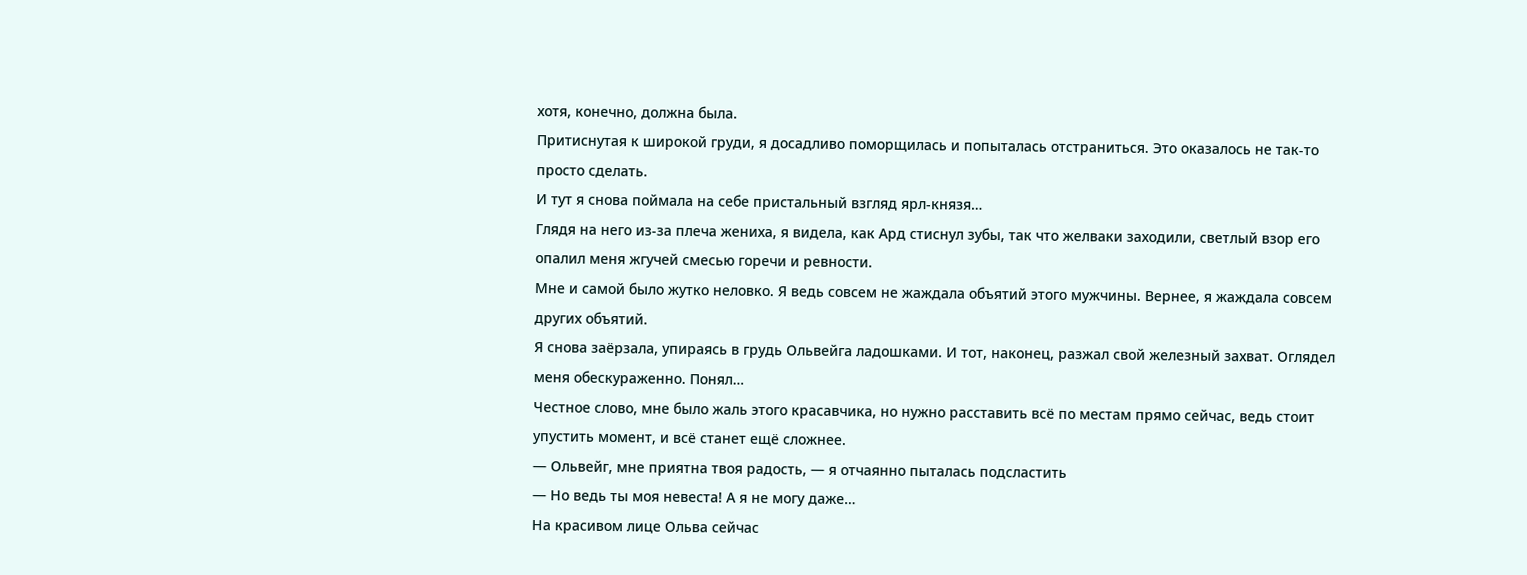хотя, конечно, должна была.
Притиснутая к широкой груди, я досадливо поморщилась и попыталась отстраниться. Это оказалось не так-то просто сделать.
И тут я снова поймала на себе пристальный взгляд ярл-князя…
Глядя на него из-за плеча жениха, я видела, как Ард стиснул зубы, так что желваки заходили, светлый взор его опалил меня жгучей смесью горечи и ревности.
Мне и самой было жутко неловко. Я ведь совсем не жаждала объятий этого мужчины. Вернее, я жаждала совсем других объятий.
Я снова заёрзала, упираясь в грудь Ольвейга ладошками. И тот, наконец, разжал свой железный захват. Оглядел меня обескураженно. Понял…
Честное слово, мне было жаль этого красавчика, но нужно расставить всё по местам прямо сейчас, ведь стоит упустить момент, и всё станет ещё сложнее.
— Ольвейг, мне приятна твоя радость, — я отчаянно пыталась подсластить
— Но ведь ты моя невеста! А я не могу даже…
На красивом лице Ольва сейчас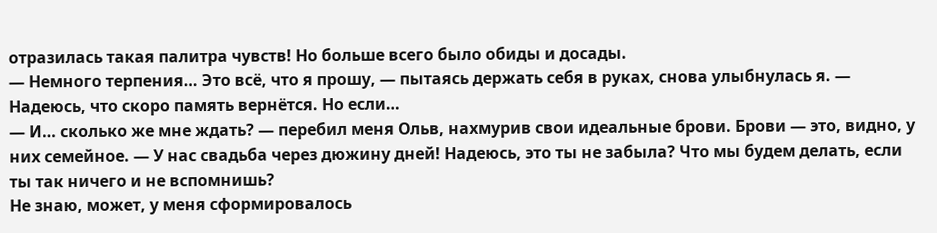отразилась такая палитра чувств! Но больше всего было обиды и досады.
— Немного терпения… Это всё, что я прошу, — пытаясь держать себя в руках, снова улыбнулась я. — Надеюсь, что скоро память вернётся. Но если…
— И… сколько же мне ждать? — перебил меня Ольв, нахмурив свои идеальные брови. Брови — это, видно, у них семейное. — У нас свадьба через дюжину дней! Надеюсь, это ты не забыла? Что мы будем делать, если ты так ничего и не вспомнишь?
Не знаю, может, у меня сформировалось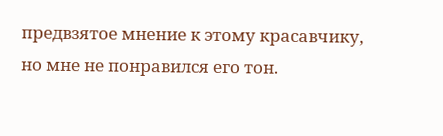предвзятое мнение к этому красавчику, но мне не понравился его тон.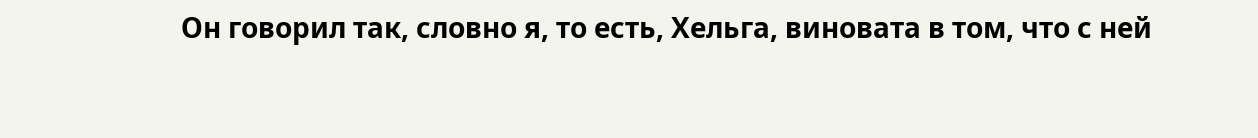Он говорил так, словно я, то есть, Хельга, виновата в том, что с ней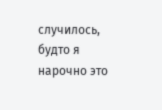случилось, будто я нарочно это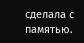сделала с памятью.